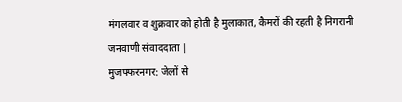मंगलवार व शुक्रवार को होती है मुलाकात, कैमरों की रहती है निगरानी
जनवाणी संवाददाता |
मुजफ्फरनगर: जेलों से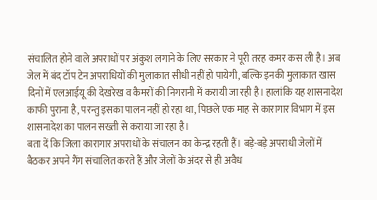संचालित होने वाले अपराधों पर अंकुश लगाने के लिए सरकार ने पूरी तरह कमर कस ली है। अब जेल में बंद टॉप टेन अपराधियों की मुलाकात सीधी नहीं हो पायेगी, बल्कि इनकी मुलाकात खास दिनों में एलआईयू की देखरेख व कैमरों की निगरानी में करायी जा रही है। हालांकि यह शासनादेश काफी पुराना है, परन्तु इसका पालन नहीं हो रहा था, पिछले एक माह से कारागार विभाग में इस शासनादेश का पालन सख्ती से कराया जा रहा है।
बता दें कि जिला कारागार अपराधों के संचालन का केन्द्र रहती हैं। बड़े-बड़े अपराधी जेलों में बैठकर अपने गैंग संचालित करते हैं और जेलों के अंदर से ही अवैध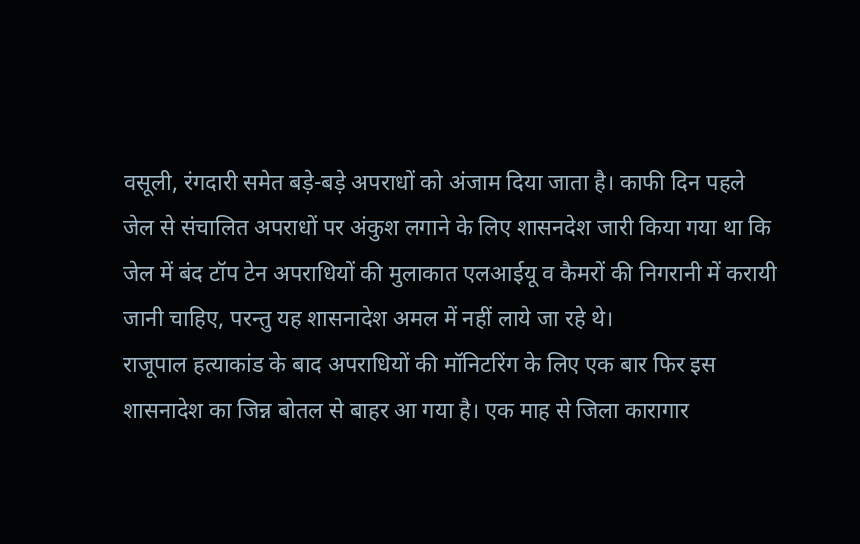वसूली, रंगदारी समेत बड़े-बड़े अपराधों को अंजाम दिया जाता है। काफी दिन पहले जेल से संचालित अपराधों पर अंकुश लगाने के लिए शासनदेश जारी किया गया था कि जेल में बंद टॉप टेन अपराधियों की मुलाकात एलआईयू व कैमरों की निगरानी में करायी जानी चाहिए, परन्तु यह शासनादेश अमल में नहीं लाये जा रहे थे।
राजूपाल हत्याकांड के बाद अपराधियों की मॉनिटरिंग के लिए एक बार फिर इस शासनादेश का जिन्न बोतल से बाहर आ गया है। एक माह से जिला कारागार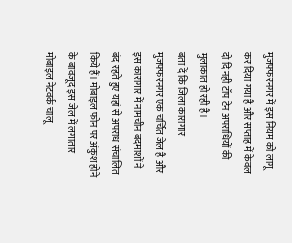मुजफ्फरनगर में इस नियम को लागू कर दिया गया है और सप्ताह में केवल दो दि नही टॉप टेन अपराधियों की मुलाकात हो रही है।
बता दें कि जिला कारागार मुजफ्फरनगर एक चर्चित जेल है और इस कारागार में नामचीन बदमाशों ने बंद रहते हुए यहां से अपराध संचालित किये हैं। मोबाइल फोन पर अंकुश होने के बावजूद इस जेल में लगातार मोबाइल नेटवर्क चालू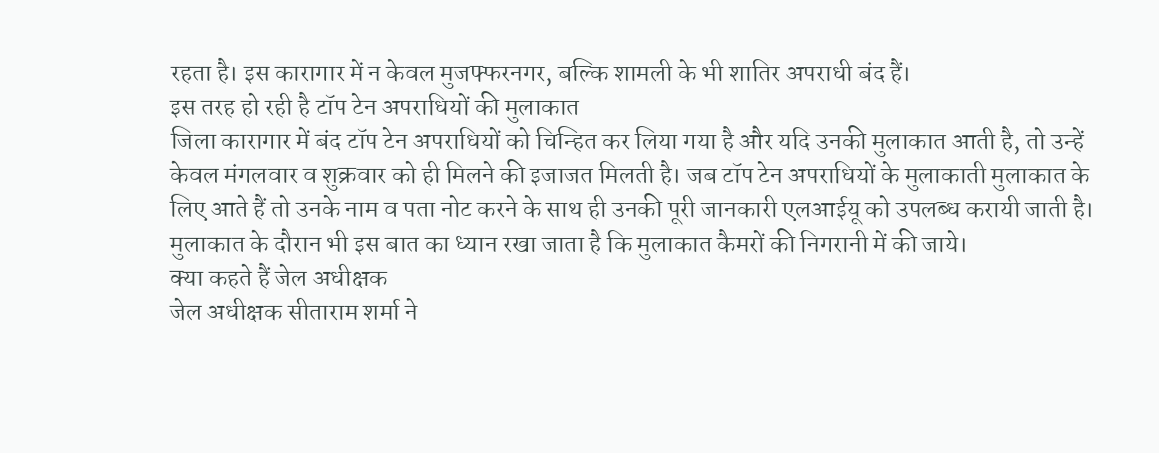रहता है। इस कारागार में न केवल मुजफ्फरनगर, बल्कि शामली के भी शातिर अपराधी बंद हैं।
इस तरह हो रही है टॉप टेन अपराधियों की मुलाकात
जिला कारागार में बंद टॉप टेन अपराधियों को चिन्हित कर लिया गया है और यदि उनकी मुलाकात आती है, तो उन्हें केवल मंगलवार व शुक्रवार को ही मिलने की इजाजत मिलती है। जब टॉप टेन अपराधियों के मुलाकाती मुलाकात के लिए आते हैं तो उनके नाम व पता नोट करने के साथ ही उनकी पूरी जानकारी एलआईयू को उपलब्ध करायी जाती है। मुलाकात के दौरान भी इस बात का ध्यान रखा जाता है कि मुलाकात कैमरों की निगरानी में की जाये।
क्या कहते हैं जेल अधीक्षक
जेल अधीक्षक सीताराम शर्मा ने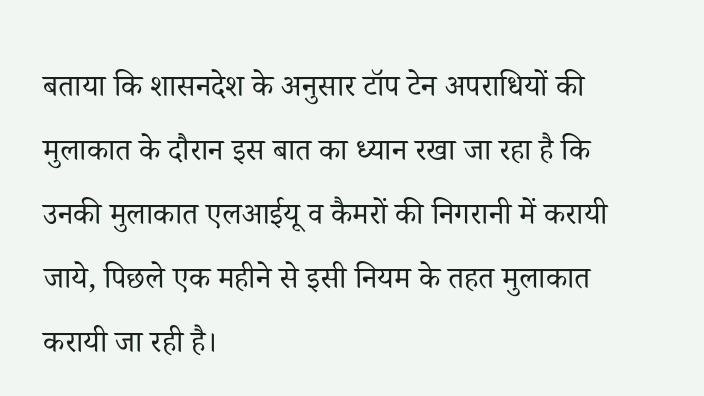बताया कि शासनदेश के अनुसार टॉप टेन अपराधियों की मुलाकात के दौरान इस बात का ध्यान रखा जा रहा है कि उनकी मुलाकात एलआईयू व कैमरों की निगरानी में करायी जाये, पिछले एक महीने से इसी नियम के तहत मुलाकात करायी जा रही है।